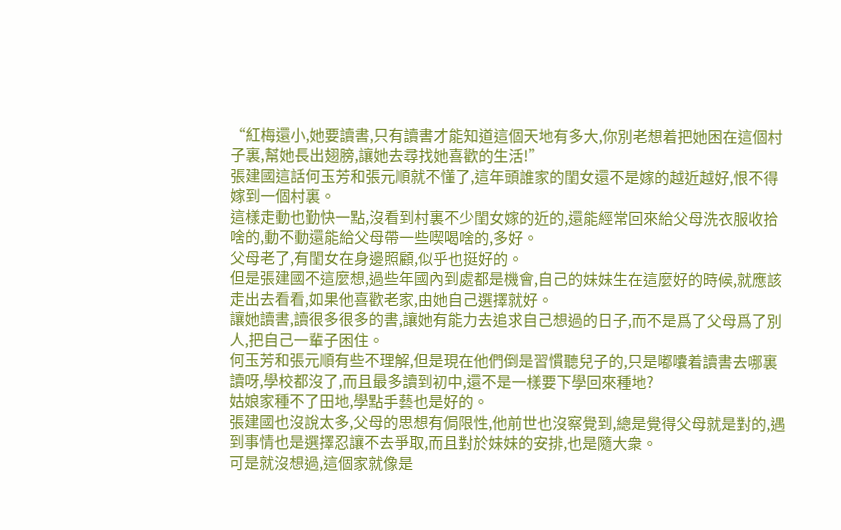“紅梅還小,她要讀書,只有讀書才能知道這個天地有多大,你別老想着把她困在這個村子裏,幫她長出翅膀,讓她去尋找她喜歡的生活!”
張建國這話何玉芳和張元順就不懂了,這年頭誰家的閨女還不是嫁的越近越好,恨不得嫁到一個村裏。
這樣走動也勤快一點,沒看到村裏不少閨女嫁的近的,還能經常回來給父母洗衣服收拾啥的,動不動還能給父母帶一些喫喝啥的,多好。
父母老了,有閨女在身邊照顧,似乎也挺好的。
但是張建國不這麼想,過些年國內到處都是機會,自己的妹妹生在這麼好的時候,就應該走出去看看,如果他喜歡老家,由她自己選擇就好。
讓她讀書,讀很多很多的書,讓她有能力去追求自己想過的日子,而不是爲了父母爲了別人,把自己一輩子困住。
何玉芳和張元順有些不理解,但是現在他們倒是習慣聽兒子的,只是嘟囔着讀書去哪裏讀呀,學校都沒了,而且最多讀到初中,還不是一樣要下學回來種地?
姑娘家種不了田地,學點手藝也是好的。
張建國也沒說太多,父母的思想有侷限性,他前世也沒察覺到,總是覺得父母就是對的,遇到事情也是選擇忍讓不去爭取,而且對於妹妹的安排,也是隨大衆。
可是就沒想過,這個家就像是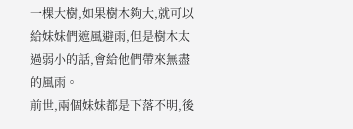一棵大樹,如果樹木夠大,就可以給妹妹們遮風避雨,但是樹木太過弱小的話,會給他們帶來無盡的風雨。
前世,兩個妹妹都是下落不明,後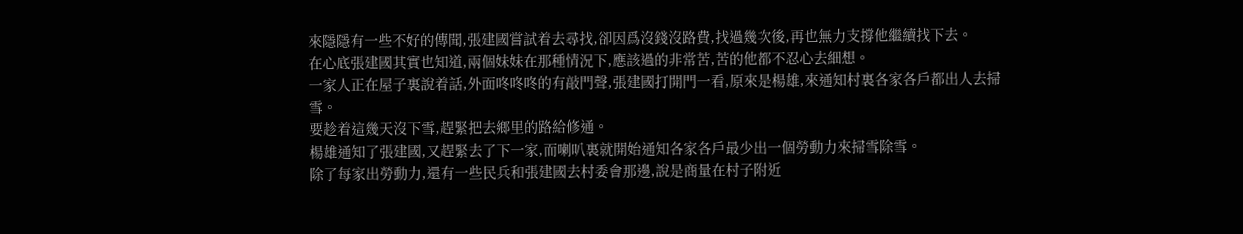來隱隱有一些不好的傳聞,張建國嘗試着去尋找,卻因爲沒錢沒路費,找過幾次後,再也無力支撐他繼續找下去。
在心底張建國其實也知道,兩個妹妹在那種情況下,應該過的非常苦,苦的他都不忍心去細想。
一家人正在屋子裏說着話,外面咚咚咚的有敲門聲,張建國打開門一看,原來是楊雄,來通知村裏各家各戶都出人去掃雪。
要趁着這幾天沒下雪,趕緊把去鄉里的路給修通。
楊雄通知了張建國,又趕緊去了下一家,而喇叭裏就開始通知各家各戶最少出一個勞動力來掃雪除雪。
除了每家出勞動力,還有一些民兵和張建國去村委會那邊,說是商量在村子附近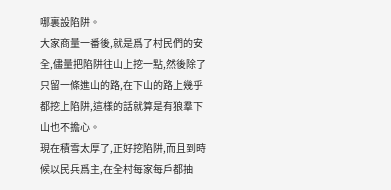哪裏設陷阱。
大家商量一番後,就是爲了村民們的安全,儘量把陷阱往山上挖一點,然後除了只留一條進山的路,在下山的路上幾乎都挖上陷阱,這樣的話就算是有狼羣下山也不擔心。
現在積雪太厚了,正好挖陷阱,而且到時候以民兵爲主,在全村每家每戶都抽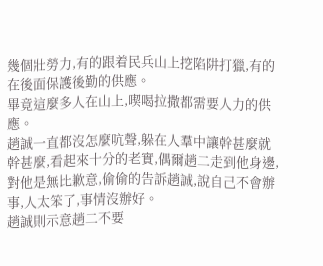幾個壯勞力,有的跟着民兵山上挖陷阱打獵,有的在後面保護後勤的供應。
畢竟這麼多人在山上,喫喝拉撒都需要人力的供應。
趙誠一直都沒怎麼吭聲,躲在人羣中讓幹甚麼就幹甚麼,看起來十分的老實,偶爾趙二走到他身邊,對他是無比歉意,偷偷的告訴趙誠,說自己不會辦事,人太笨了,事情沒辦好。
趙誠則示意趙二不要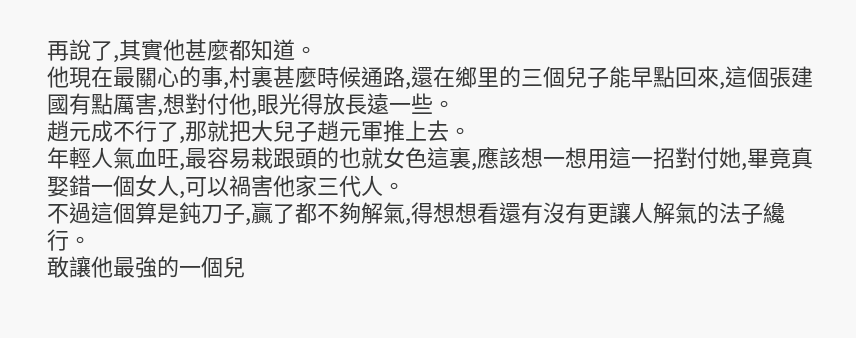再說了,其實他甚麼都知道。
他現在最關心的事,村裏甚麼時候通路,還在鄉里的三個兒子能早點回來,這個張建國有點厲害,想對付他,眼光得放長遠一些。
趙元成不行了,那就把大兒子趙元軍推上去。
年輕人氣血旺,最容易栽跟頭的也就女色這裏,應該想一想用這一招對付她,畢竟真娶錯一個女人,可以禍害他家三代人。
不過這個算是鈍刀子,贏了都不夠解氣,得想想看還有沒有更讓人解氣的法子纔行。
敢讓他最強的一個兒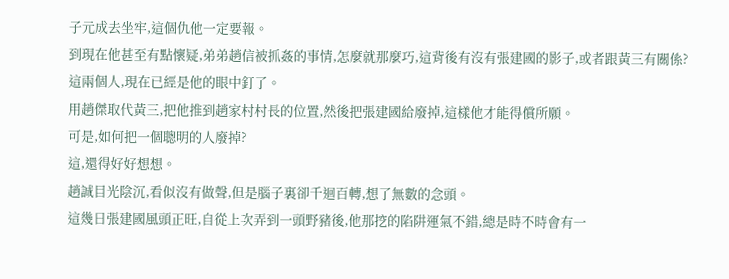子元成去坐牢,這個仇他一定要報。
到現在他甚至有點懷疑,弟弟趙信被抓姦的事情,怎麼就那麼巧,這背後有沒有張建國的影子,或者跟黃三有關係?
這兩個人,現在已經是他的眼中釘了。
用趙傑取代黃三,把他推到趙家村村長的位置,然後把張建國給廢掉,這樣他才能得償所願。
可是,如何把一個聰明的人廢掉?
這,還得好好想想。
趙誠目光陰沉,看似沒有做聲,但是腦子裏卻千迴百轉,想了無數的念頭。
這幾日張建國風頭正旺,自從上次弄到一頭野豬後,他那挖的陷阱運氣不錯,總是時不時會有一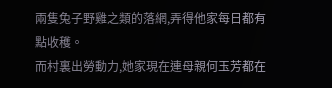兩隻兔子野雞之類的落網,弄得他家每日都有點收穫。
而村裏出勞動力,她家現在連母親何玉芳都在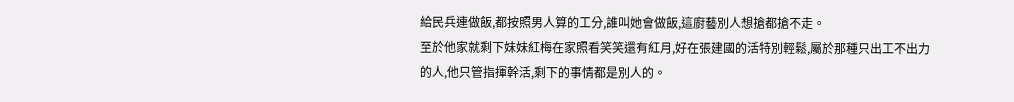給民兵連做飯,都按照男人算的工分,誰叫她會做飯,這廚藝別人想搶都搶不走。
至於他家就剩下妹妹紅梅在家照看笑笑還有紅月,好在張建國的活特別輕鬆,屬於那種只出工不出力的人,他只管指揮幹活,剩下的事情都是別人的。